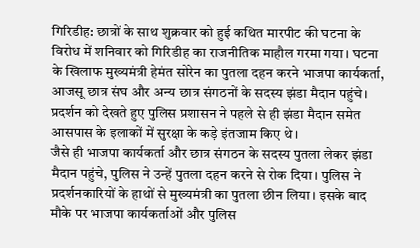गिरिडीह: छात्रों के साथ शुक्रवार को हुई कथित मारपीट की घटना के विरोध में शनिवार को गिरिडीह का राजनीतिक माहौल गरमा गया। घटना के खिलाफ मुख्यमंत्री हेमंत सोरेन का पुतला दहन करने भाजपा कार्यकर्ता, आजसू छात्र संघ और अन्य छात्र संगठनों के सदस्य झंडा मैदान पहुंचे। प्रदर्शन को देखते हुए पुलिस प्रशासन ने पहले से ही झंडा मैदान समेत आसपास के इलाकों में सुरक्षा के कड़े इंतजाम किए थे।
जैसे ही भाजपा कार्यकर्ता और छात्र संगठन के सदस्य पुतला लेकर झंडा मैदान पहुंचे, पुलिस ने उन्हें पुतला दहन करने से रोक दिया। पुलिस ने प्रदर्शनकारियों के हाथों से मुख्यमंत्री का पुतला छीन लिया। इसके बाद मौके पर भाजपा कार्यकर्ताओं और पुलिस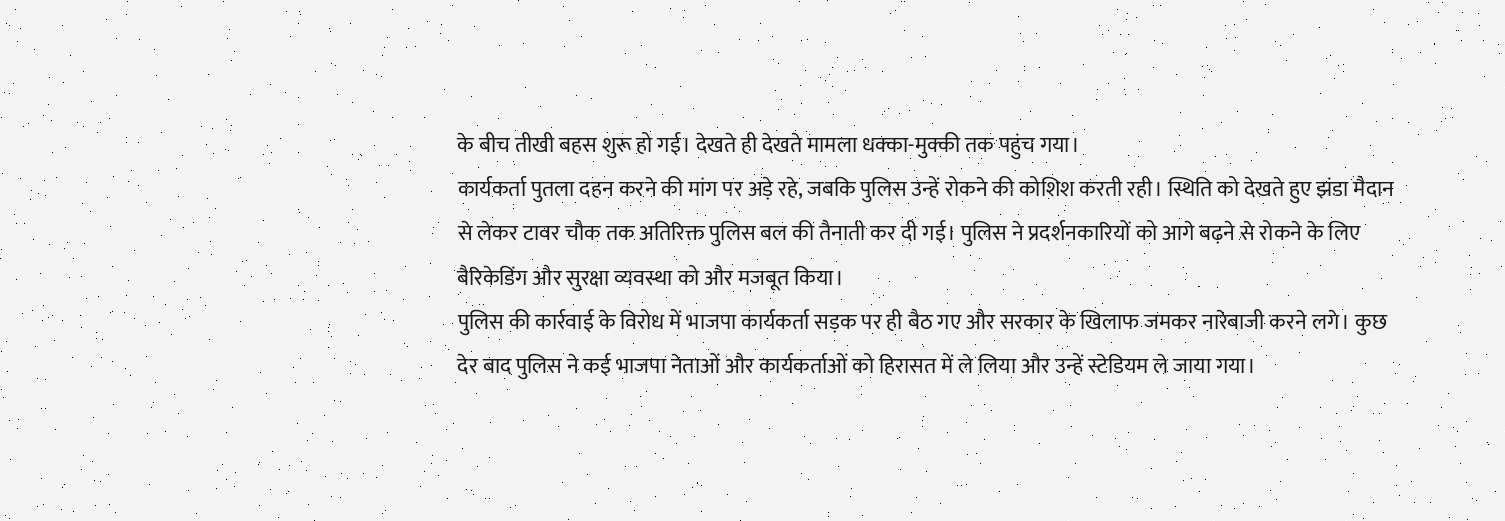के बीच तीखी बहस शुरू हो गई। देखते ही देखते मामला धक्का-मुक्की तक पहुंच गया।
कार्यकर्ता पुतला दहन करने की मांग पर अड़े रहे, जबकि पुलिस उन्हें रोकने की कोशिश करती रही। स्थिति को देखते हुए झंडा मैदान से लेकर टावर चौक तक अतिरिक्त पुलिस बल की तैनाती कर दी गई। पुलिस ने प्रदर्शनकारियों को आगे बढ़ने से रोकने के लिए बैरिकेडिंग और सुरक्षा व्यवस्था को और मजबूत किया।
पुलिस की कार्रवाई के विरोध में भाजपा कार्यकर्ता सड़क पर ही बैठ गए और सरकार के खिलाफ जमकर नारेबाजी करने लगे। कुछ देर बाद पुलिस ने कई भाजपा नेताओं और कार्यकर्ताओं को हिरासत में ले लिया और उन्हें स्टेडियम ले जाया गया।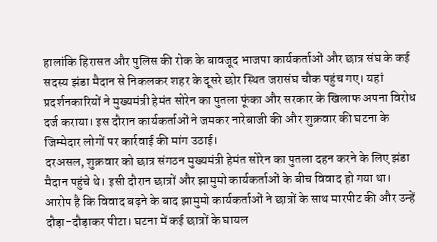हालांकि हिरासत और पुलिस की रोक के बावजूद भाजपा कार्यकर्ताओं और छात्र संघ के कई सदस्य झंडा मैदान से निकलकर शहर के दूसरे छोर स्थित जरासंघ चौक पहुंच गए। यहां प्रदर्शनकारियों ने मुख्यमंत्री हेमंत सोरेन का पुतला फूंका और सरकार के खिलाफ अपना विरोध दर्ज कराया। इस दौरान कार्यकर्ताओं ने जमकर नारेबाजी की और शुक्रवार की घटना के जिम्मेदार लोगों पर कार्रवाई की मांग उठाई।
दरअसल, शुक्रवार को छात्र संगठन मुख्यमंत्री हेमंत सोरेन का पुतला दहन करने के लिए झंडा मैदान पहुंचे थे। इसी दौरान छात्रों और झामुमो कार्यकर्ताओं के बीच विवाद हो गया था। आरोप है कि विवाद बढ़ने के बाद झामुमो कार्यकर्ताओं ने छात्रों के साथ मारपीट की और उन्हें दौड़ा-दौड़ाकर पीटा। घटना में कई छात्रों के घायल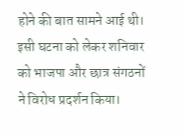होने की बात सामने आई थी।
इसी घटना को लेकर शनिवार को भाजपा और छात्र संगठनों ने विरोध प्रदर्शन किया।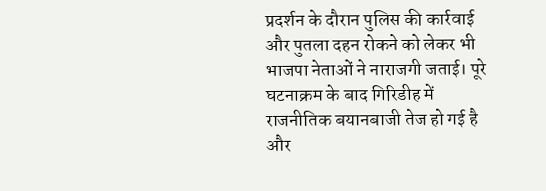प्रदर्शन के दौरान पुलिस की कार्रवाई और पुतला दहन रोकने को लेकर भी भाजपा नेताओं ने नाराजगी जताई। पूरे घटनाक्रम के बाद गिरिडीह में राजनीतिक बयानबाजी तेज हो गई है और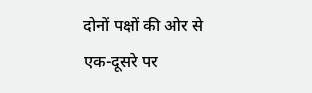दोनों पक्षों की ओर से एक-दूसरे पर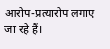आरोप-प्रत्यारोप लगाए जा रहे हैं।